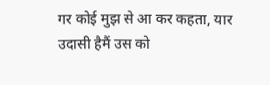गर कोई मुझ से आ कर कहता, यार उदासी हैमैं उस को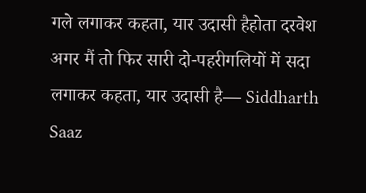गले लगाकर कहता, यार उदासी हैहोता दरवेश अगर मैं तो फिर सारी दो-पहरीगलियों में सदा लगाकर कहता, यार उदासी है— Siddharth Saaz